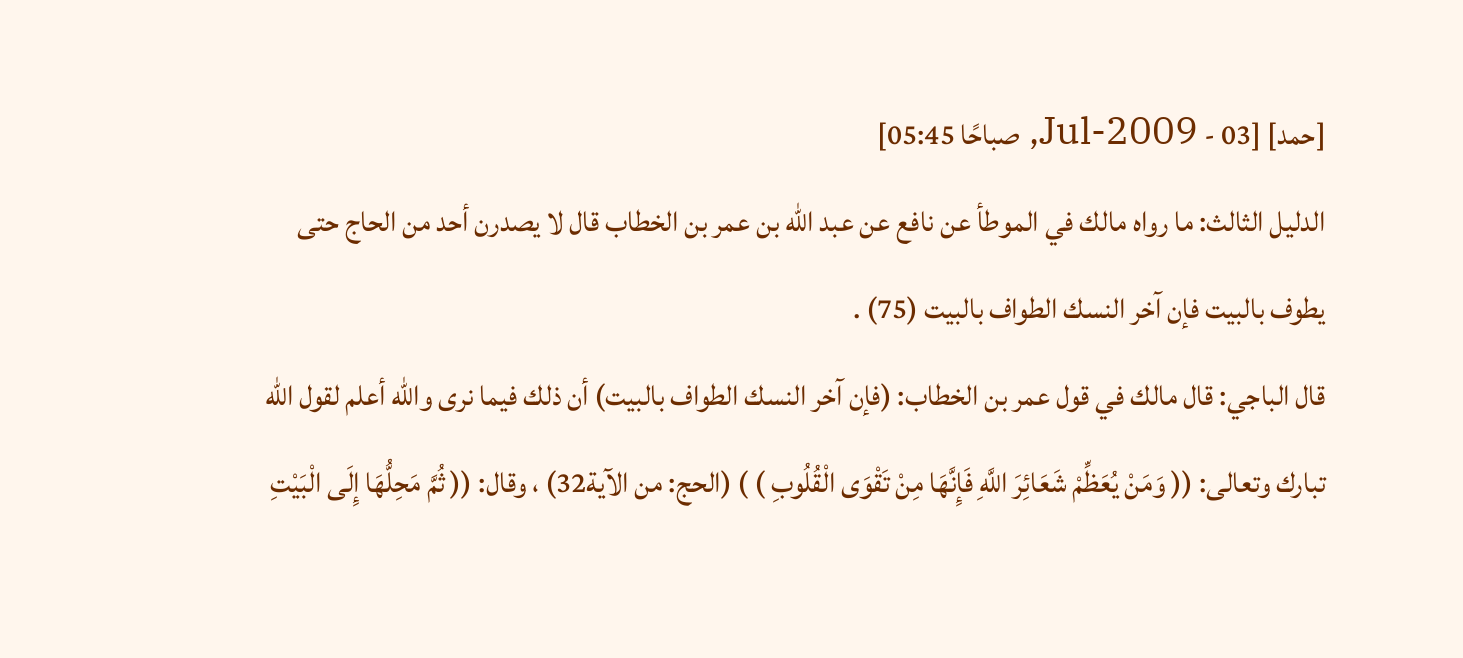[حمد] [03 - Jul-2009, صباحًا 05:45]
الدليل الثالث: ما رواه مالك في الموطأ عن نافع عن عبد الله بن عمر بن الخطاب قال لا يصدرن أحد من الحاج حتى يطوف بالبيت فإن آخر النسك الطواف بالبيت (75) .
قال الباجي: قال مالك في قول عمر بن الخطاب: (فإن آخر النسك الطواف بالبيت) أن ذلك فيما نرى والله أعلم لقول الله تبارك وتعالى: (( وَمَنْ يُعَظِّمْ شَعَائِرَ اللَّهِ فَإِنَّهَا مِنْ تَقْوَى الْقُلُوبِ ) ) (الحج: من الآية32) ، وقال: (( ثُمَّ مَحِلُّهَا إِلَى الْبَيْتِ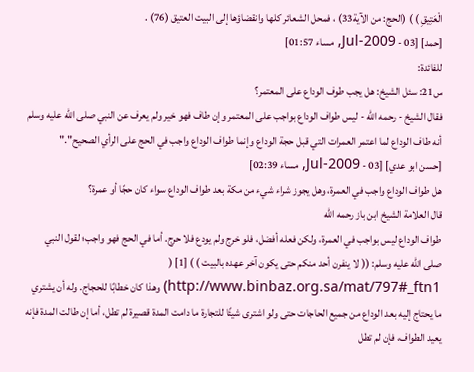الْعَتِيقِ ) ) (الحج: من الآية33) ، فمحل الشعائر كلها وانقضاؤها إلى البيت العتيق (76) .
[حمد] [03 - Jul-2009, مساء 01:57]
للفائدة:
س21: سئل الشيخ: هل يجب طوف الوداع على المعتمر؟
فقال الشيخ - رحمه الله - ليس طواف الوداع بواجب على المعتمر وإن طاف فهو خير ولم يعرف عن النبي صلى الله عليه وسلم أنه طاف الوداع لما اعتمر العمرات التي قبل حجة الوداع وإنما طواف الوداع واجب في الحج على الرأي الصحيح"."
[حسن ابو عدي] [03 - Jul-2009, مساء 02:39]
هل طواف الوداع واجب في العمرة، وهل يجوز شراء شيء من مكة بعد طواف الوداع سواء كان حجًا أو عمرة؟
قال العلامة الشيخ ابن باز رحمه الله
طواف الوداع ليس بواجب في العمرة، ولكن فعله أفضل، فلو خرج ولم يودع فلا حرج. أما في الحج فهو واجب؛ لقول النبي صلى الله عليه وسلم: (( لا ينفرن أحد منكم حتى يكون آخر عهده بالبيت ) ) [1] ( http://www.binbaz.org.sa/mat/797#_ftn1) وهذا كان خطابًا للحجاج. وله أن يشتري ما يحتاج إليه بعد الوداع من جميع الحاجات حتى ولو اشترى شيئًا للتجارة ما دامت المدة قصيرة لم تطل، أما إن طالت المدة فإنه يعيد الطواف، فإن لم تطل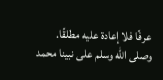عرفًا فلا إعادة عليه مطلقًا.
وصلى الله وسلم على نبينا محمد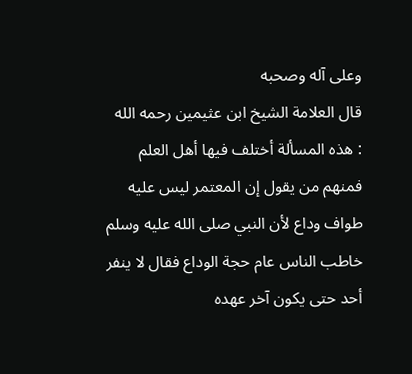وعلى آله وصحبه
قال العلامة الشيخ ابن عثيمين رحمه الله
: هذه المسألة أختلف فيها أهل العلم فمنهم من يقول إن المعتمر ليس عليه طواف وداع لأن النبي صلى الله عليه وسلم خاطب الناس عام حجة الوداع فقال لا ينفر أحد حتى يكون آخر عهده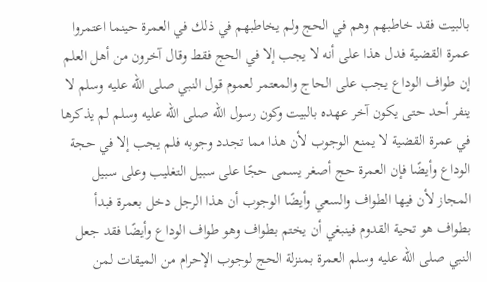بالبيت فقد خاطبهم وهم في الحج ولم يخاطبهم في ذلك في العمرة حينما اعتمروا عمرة القضية فدل هذا على أنه لا يجب إلا في الحج فقط وقال آخرون من أهل العلم إن طواف الوداع يجب على الحاج والمعتمر لعموم قول النبي صلى الله عليه وسلم لا ينفر أحد حتى يكون آخر عهده بالبيت وكون رسول الله صلى الله عليه وسلم لم يذكرها في عمرة القضية لا يمنع الوجوب لأن هذا مما تجدد وجوبه فلم يجب إلا في حجة الوداع وأيضًا فإن العمرة حج أصغر يسمى حجًا على سبيل التغليب وعلى سبيل المجاز لأن فيها الطواف والسعي وأيضًا الوجوب أن هذا الرجل دخل بعمرة فبدأ بطواف هو تحية القدوم فينبغي أن يختم بطواف وهو طواف الوداع وأيضًا فقد جعل النبي صلى الله عليه وسلم العمرة بمنزلة الحج لوجوب الإحرام من الميقات لمن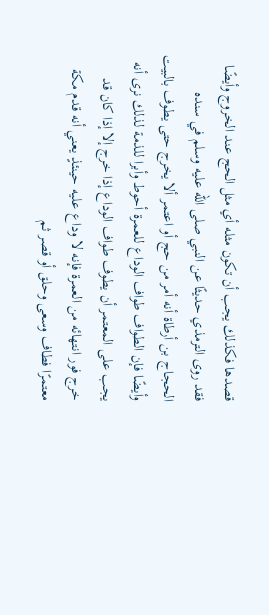قصدها فكذلك يجب أن تكون مثله أي مثل الحج عند الخروج وأيضًا فقد روى الترمذي حديثًا عن النبي صلى الله عليه وسلم في سنده الحجاج بن أرطاة أنه أمر من حج أو اعتمر ألا يخرج حتى يطوف بالبيت وأيضًا فإن الطواف طواف الوداع للعمرة أحوط وأبرا للذمة لذلك نرى أنه يجب على المعتمر أن يطوف طواف الوداع إذا خرج إلا إذا كان قد خرج فور انتهائه من العمرة فإنه لا وداع عليه حينئذٍ يعني أنه قدم مكة معتمرًا فطاف وسعى وحلق أو قصر ثم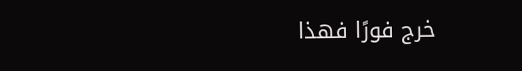خرج فورًا فهذا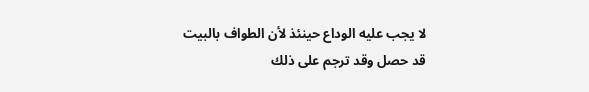لا يجب عليه الوداع حينئذ لأن الطواف بالبيت قد حصل وقد ترجم على ذلك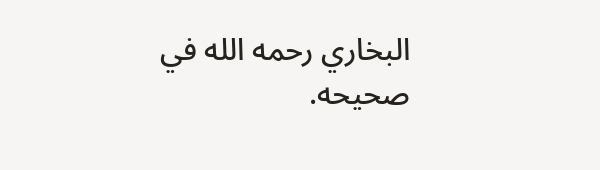البخاري رحمه الله في صحيحه.